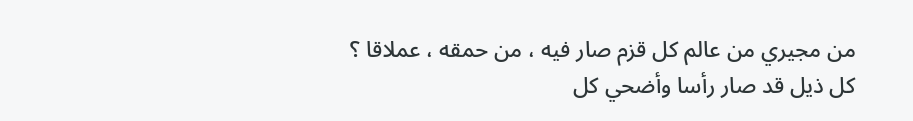من مجيري من عالم كل قزم صار فيه ، من حمقه ، عملاقا ؟
كل ذيل قد صار رأسا وأضحي كل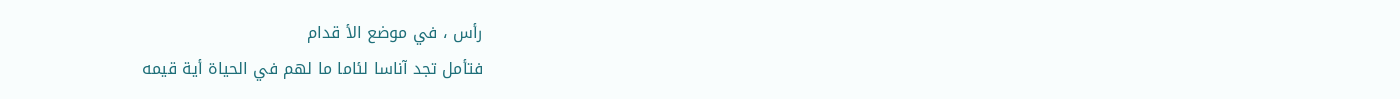رأس ، في موضع الأ قدام
فتأمل تجد آناسا لئاما ما لهم في الحياة أية قيمه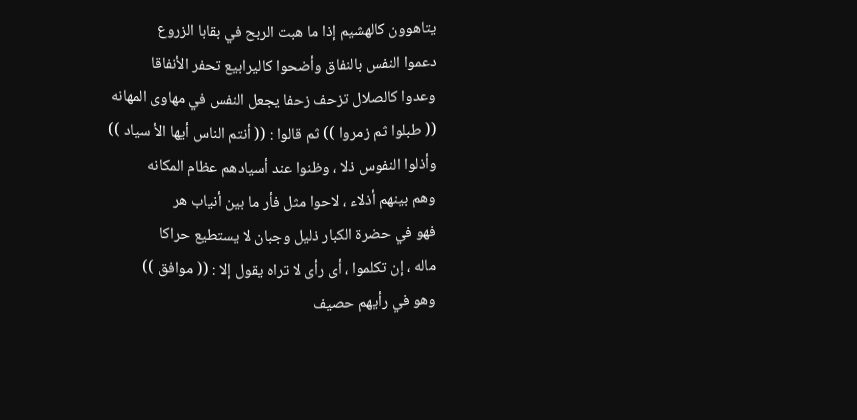يتاهوون كالهشيم إذا ما هبت الربح في بقابا الزروع
دعموا النفس بالنفاق وأضحوا كاليرابيع تحفر الأنفاقا
وعدوا كالصلال تزحف زحفا يجعل النفس في مهاوى المهانه
(( طبلوا ثم زمروا )) ثم قالوا : (( أنتم الناس أيها الأ سياد ))
وأذلوا النفوس ذلا ، وظنوا عند أسيادهم عظام المكانه
وهم بينهم أذلاء ، لاحوا مثل فأر ما بين أنياب هر
فهو في حضرة الكبار ذليل وجبان لا يستطيع حراكا
ماله ، إن تكلموا ، أى رأى لا تراه يقول إلا : (( موافق ))
وهو في رأيهم حصيف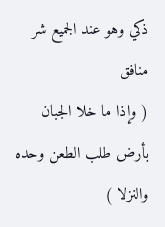ذكي وهو عند الجميع شر منافق
( وإذا ما خلا الجبان بأرض طلب الطعن وحده والنزلا )